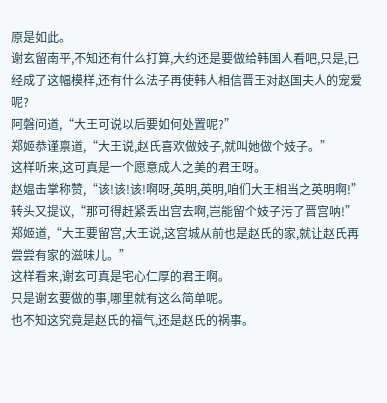原是如此。
谢玄留南平,不知还有什么打算,大约还是要做给韩国人看吧,只是,已经成了这幅模样,还有什么法子再使韩人相信晋王对赵国夫人的宠爱呢?
阿磐问道,“大王可说以后要如何处置呢?”
郑姬恭谨禀道,“大王说,赵氏喜欢做妓子,就叫她做个妓子。”
这样听来,这可真是一个愿意成人之美的君王呀。
赵媪击掌称赞,“该!该!该!啊呀,英明,英明,咱们大王相当之英明啊!”
转头又提议,“那可得赶紧丢出宫去啊,岂能留个妓子污了晋宫呐!”
郑姬道,“大王要留宫,大王说,这宫城从前也是赵氏的家,就让赵氏再尝尝有家的滋味儿。”
这样看来,谢玄可真是宅心仁厚的君王啊。
只是谢玄要做的事,哪里就有这么简单呢。
也不知这究竟是赵氏的福气,还是赵氏的祸事。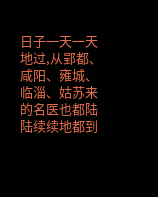日子一天一天地过,从郢都、咸阳、雍城、临淄、姑苏来的名医也都陆陆续续地都到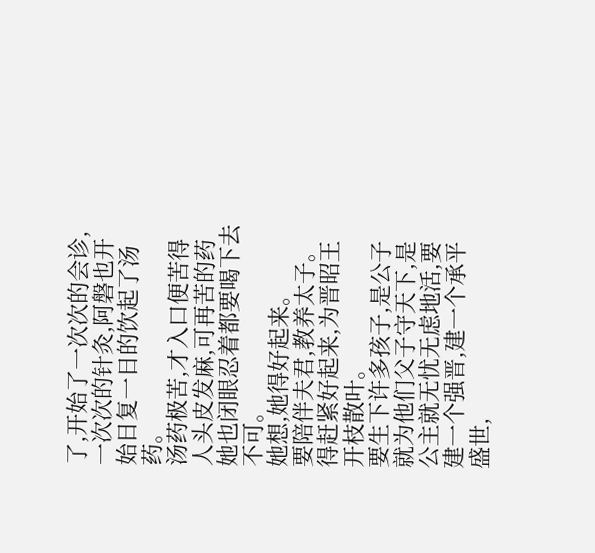了,开始了一次次的会诊,一次次的针灸,阿磐也开始日复一日的饮起了汤药。
汤药极苦,才入口便苦得人头皮发麻,可再苦的药她也闭眼忍着都要喝下去不可。
她想,她得好起来。
要陪伴夫君,教养太子。
得赶紧好起来,为晋昭王开枝散叶。
要生下许多孩子,是公子就为他们父子守天下,是公主就无忧无虑地活,要建一个强晋,建一个承平盛世,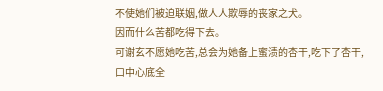不使她们被迫联姻,做人人欺辱的丧家之犬。
因而什么苦都吃得下去。
可谢玄不愿她吃苦,总会为她备上蜜渍的杏干,吃下了杏干,口中心底全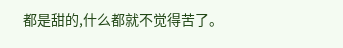都是甜的,什么都就不觉得苦了。